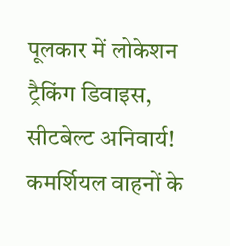पूलकार में लोकेशन ट्रैकिंग डिवाइस, सीटबेल्ट अनिवार्य! कमर्शियल वाहनों के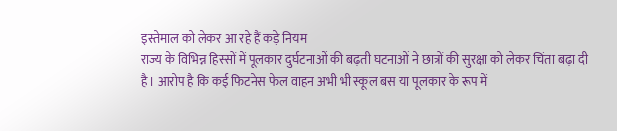इस्तेमाल को लेकर आ रहे हैं कड़े नियम
राज्य के विभिन्न हिस्सों में पूलकार दुर्घटनाओं की बढ़ती घटनाओं ने छात्रों की सुरक्षा को लेकर चिंता बढ़ा दी है। आरोप है कि कई फिटनेस फेल वाहन अभी भी स्कूल बस या पूलकार के रूप में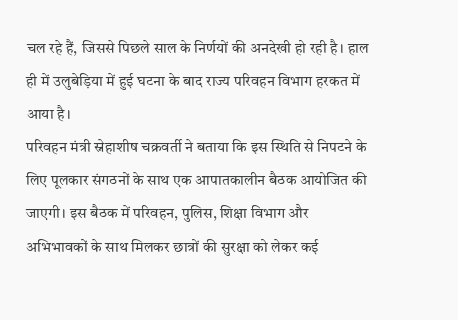चल रहे हैं, जिससे पिछले साल के निर्णयों की अनदेखी हो रही है। हाल ही में उलुबेड़िया में हुई घटना के बाद राज्य परिवहन विभाग हरकत में आया है।
परिवहन मंत्री स्नेहाशीष चक्रवर्ती ने बताया कि इस स्थिति से निपटने के लिए पूलकार संगठनों के साथ एक आपातकालीन बैठक आयोजित की जाएगी। इस बैठक में परिवहन, पुलिस, शिक्षा विभाग और अभिभावकों के साथ मिलकर छात्रों की सुरक्षा को लेकर कई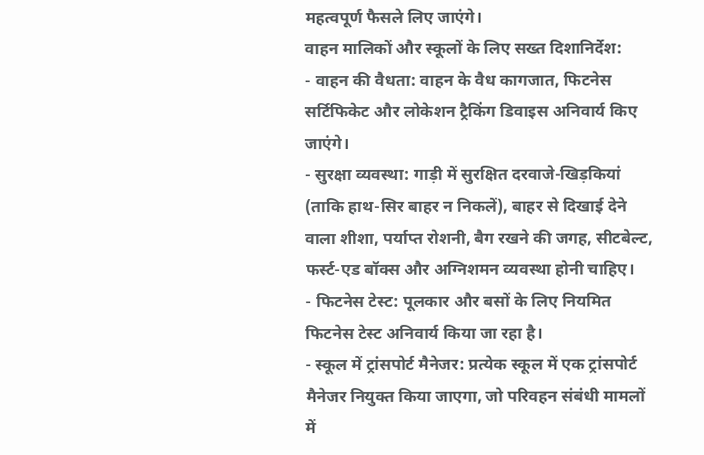महत्वपूर्ण फैसले लिए जाएंगे।
वाहन मालिकों और स्कूलों के लिए सख्त दिशानिर्देश:
- वाहन की वैधता: वाहन के वैध कागजात, फिटनेस सर्टिफिकेट और लोकेशन ट्रैकिंग डिवाइस अनिवार्य किए जाएंगे।
- सुरक्षा व्यवस्था: गाड़ी में सुरक्षित दरवाजे-खिड़कियां (ताकि हाथ-सिर बाहर न निकलें), बाहर से दिखाई देने वाला शीशा, पर्याप्त रोशनी, बैग रखने की जगह, सीटबेल्ट, फर्स्ट-एड बॉक्स और अग्निशमन व्यवस्था होनी चाहिए।
- फिटनेस टेस्ट: पूलकार और बसों के लिए नियमित फिटनेस टेस्ट अनिवार्य किया जा रहा है।
- स्कूल में ट्रांसपोर्ट मैनेजर: प्रत्येक स्कूल में एक ट्रांसपोर्ट मैनेजर नियुक्त किया जाएगा, जो परिवहन संबंधी मामलों में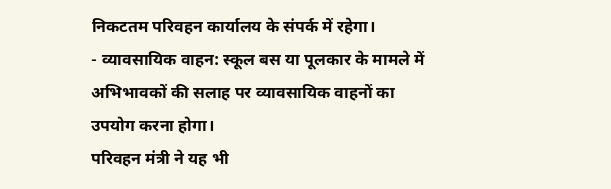निकटतम परिवहन कार्यालय के संपर्क में रहेगा।
- व्यावसायिक वाहन: स्कूल बस या पूलकार के मामले में अभिभावकों की सलाह पर व्यावसायिक वाहनों का उपयोग करना होगा।
परिवहन मंत्री ने यह भी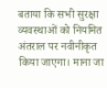बताया कि सभी सुरक्षा व्यवस्थाओं को नियमित अंतराल पर नवीनीकृत किया जाएगा। माना जा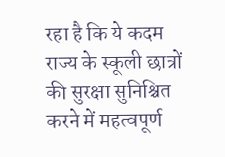रहा है कि ये कदम राज्य के स्कूली छात्रों की सुरक्षा सुनिश्चित करने में महत्वपूर्ण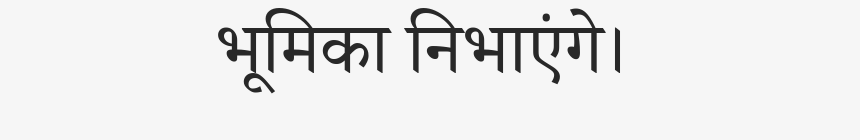भूमिका निभाएंगे।